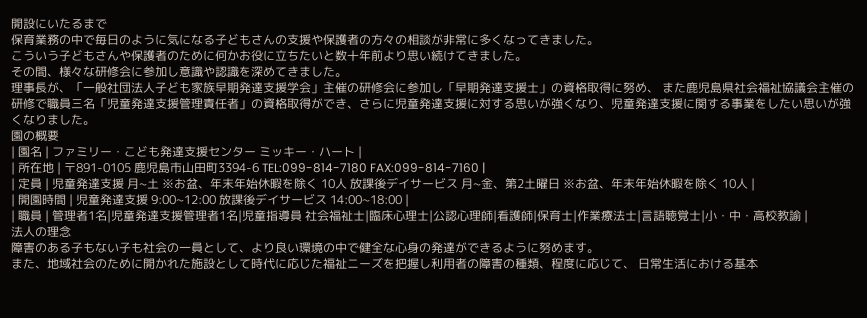開設にいたるまで
保育業務の中で毎日のように気になる子どもさんの支援や保護者の方々の相談が非常に多くなってきました。
こういう子どもさんや保護者のために何かお役に立ちたいと数十年前より思い続けてきました。
その間、様々な研修会に参加し意識や認識を深めてきました。
理事長が、「一般社団法人子ども家族早期発達支援学会」主催の研修会に参加し「早期発達支援士」の資格取得に努め、 また鹿児島県社会福祉協議会主催の研修で職員三名「児童発達支援管理責任者」の資格取得ができ、さらに児童発達支援に対する思いが強くなり、児童発達支援に関する事業をしたい思いが強くなりました。
園の概要
| 園名 | ファミリー・こども発達支援センター ミッキー・ハート |
| 所在地 | 〒891-0105 鹿児島市山田町3394-6 TEL:099-814-7180 FAX:099-814-7160 |
| 定員 | 児童発達支援 月~土 ※お盆、年末年始休暇を除く 10人 放課後デイサービス 月~金、第2土曜日 ※お盆、年末年始休暇を除く 10人 |
| 開園時間 | 児童発達支援 9:00~12:00 放課後デイサービス 14:00~18:00 |
| 職員 | 管理者1名|児童発達支援管理者1名|児童指導員 社会福祉士|臨床心理士|公認心理師|看護師|保育士|作業療法士|言語聴覚士|小・中・高校教諭 |
法人の理念
障害のある子もない子も社会の一員として、より良い環境の中で健全な心身の発達ができるように努めます。
また、地域社会のために開かれた施設として時代に応じた福祉ニーズを把握し利用者の障害の種類、程度に応じて、 日常生活における基本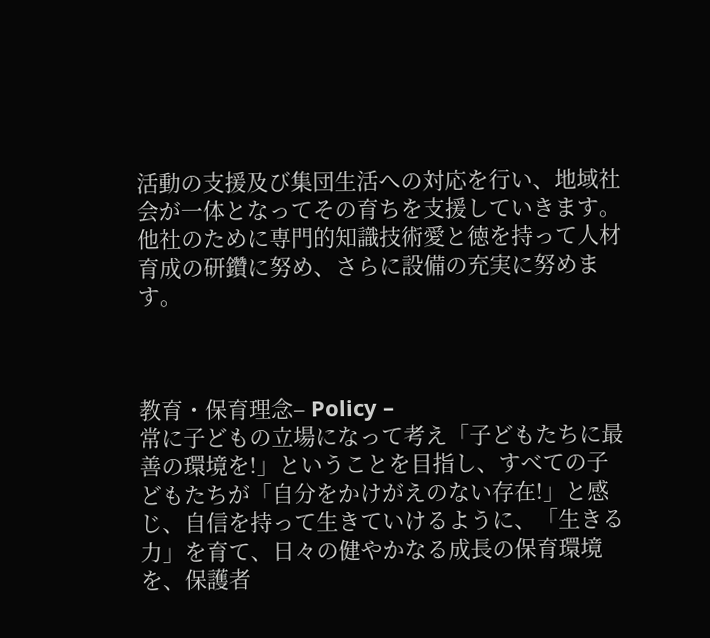活動の支援及び集団生活への対応を行い、地域社会が一体となってその育ちを支援していきます。
他社のために専門的知識技術愛と徳を持って人材育成の研鑽に努め、さらに設備の充実に努めます。



教育・保育理念– Policy –
常に子どもの立場になって考え「子どもたちに最善の環境を!」ということを目指し、すべての子どもたちが「自分をかけがえのない存在!」と感じ、自信を持って生きていけるように、「生きる力」を育て、日々の健やかなる成長の保育環境を、保護者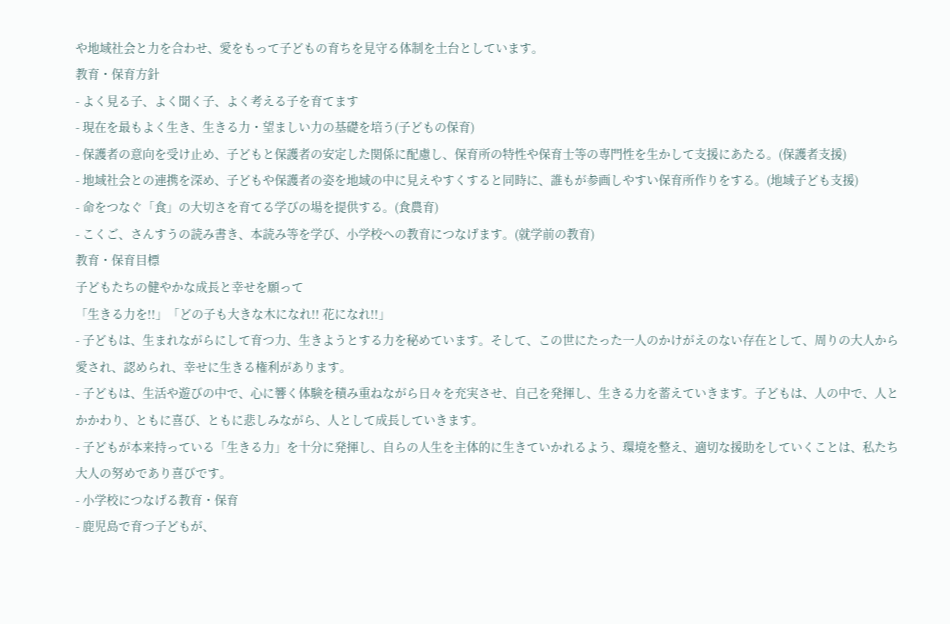や地域社会と力を合わせ、愛をもって子どもの育ちを見守る体制を土台としています。
教育・保育方針
- よく見る子、よく聞く子、よく考える子を育てます
- 現在を最もよく生き、生きる力・望ましい力の基礎を培う(子どもの保育)
- 保護者の意向を受け止め、子どもと保護者の安定した関係に配慮し、保育所の特性や保育士等の専門性を生かして支援にあたる。(保護者支援)
- 地域社会との連携を深め、子どもや保護者の姿を地域の中に見えやすくすると同時に、誰もが参画しやすい保育所作りをする。(地域子ども支援)
- 命をつなぐ「食」の大切さを育てる学びの場を提供する。(食農育)
- こくご、さんすうの読み書き、本読み等を学び、小学校への教育につなげます。(就学前の教育)
教育・保育目標
子どもたちの健やかな成長と幸せを願って
「生きる力を!!」「どの子も大きな木になれ!! 花になれ!!」
- 子どもは、生まれながらにして育つ力、生きようとする力を秘めています。そして、この世にたった一人のかけがえのない存在として、周りの大人から愛され、認められ、幸せに生きる権利があります。
- 子どもは、生活や遊びの中で、心に響く体験を積み重ねながら日々を充実させ、自己を発揮し、生きる力を蓄えていきます。子どもは、人の中で、人とかかわり、ともに喜び、ともに悲しみながら、人として成長していきます。
- 子どもが本来持っている「生きる力」を十分に発揮し、自らの人生を主体的に生きていかれるよう、環境を整え、適切な援助をしていくことは、私たち大人の努めであり喜びです。
- 小学校につなげる教育・保育
- 鹿児島で育つ子どもが、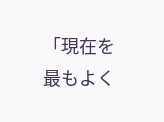「現在を最もよく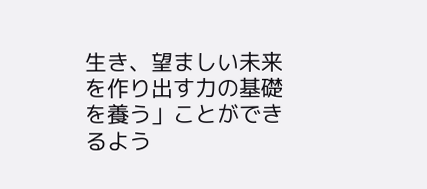生き、望ましい未来を作り出す力の基礎を養う」ことができるよう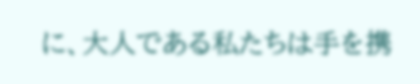に、大人である私たちは手を携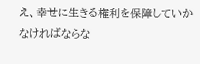え、幸せに生きる権利を保障していかなければならな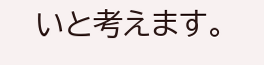いと考えます。